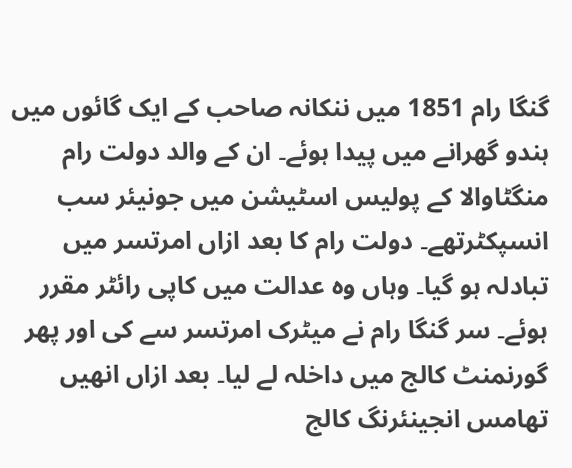گنگا رام 1851 میں ننکانہ صاحب کے ایک گائوں میں ہندو گھرانے میں پیدا ہوئے۔ ان کے والد دولت رام منگٹاوالا کے پولیس اسٹیشن میں جونیئر سب انسپکٹرتھے۔ دولت رام کا بعد ازاں امرتسر میں تبادلہ ہو گیا۔ وہاں وہ عدالت میں کاپی رائٹر مقرر ہوئے۔ سر گنگا رام نے میٹرک امرتسر سے کی اور پھر گورنمنٹ کالج میں داخلہ لے لیا۔ بعد ازاں انھیں تھامس انجینئرنگ کالج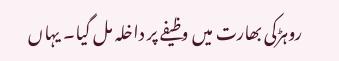روہڑکی بھارت میں وظیفے پر داخلہ مل گیا۔ یہاں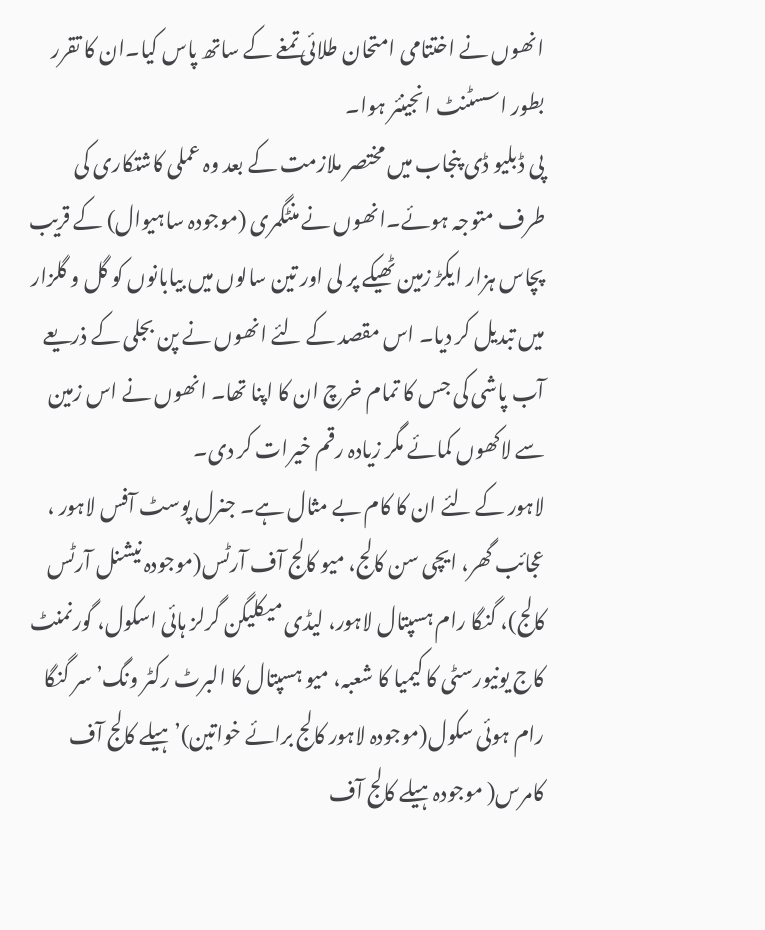انھوں نے اختتامی امتحان طلائی تمغے کے ساتھ پاس کیا۔ان کا تقرر بطور اسسٹنٹ انجینئر ہوا۔
پی ڈبلیو ڈی پنجاب میں مختصر ملازمت کے بعد وہ عملی کاشتکاری کی طرف متوجہ ہوئے۔انھوں نے منٹگمری (موجودہ ساہیوال) کے قریب پچاس ہزار ایکڑ زمین ٹھیکے پر لی اور تین سالوں میں بیابانوں کو گل و گلزار میں تبدیل کر دیا۔ اس مقصد کے لئے انھوں نے پن بجلی کے ذریعے آب پاشی کی جس کا تمام خرچ ان کا اپنا تھا۔ انھوں نے اس زمین سے لاکھوں کمائے مگر زیادہ رقم خیرات کر دی۔
لاہور کے لئے ان کا کام بے مثال ہے۔ جنرل پوسٹ آفس لاہور ، عجائب گھر، ایچی سن کالج، میو کالج آف آرٹس(موجودہ نیشنل آرٹس کالج)، گنگا رام ہسپتال لاہور، لیڈی میکلیگن گرلز ہائی اسکول، گورنمنٹ کاج یونیورسٹی کا کیمیا کا شعبہ، میو ہسپتال کا البرٹ رکٹر ونگ’ سر گنگا رام ہوئی سکول(موجودہ لاہور کالج برائے خواتین)’ہیلے کالج آف کامرس( موجودہ ہیلے کالج آف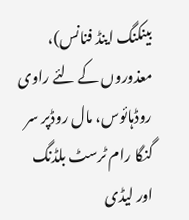بینکنگ اینڈ فنانس)، معذوروں کے لئے راوی روڈہائوس، مال روڈپر سر گنگا رام ٹرسٹ بلڈنگ اور لیڈی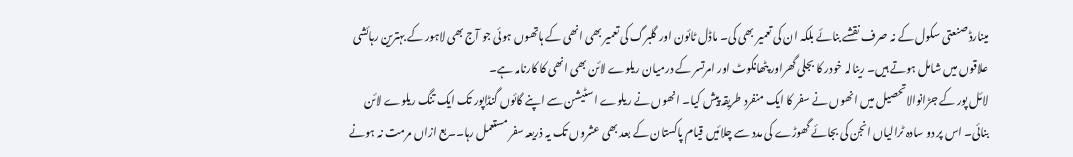مینارڈ صنعتی سکول کے نہ صرف نقشے بنائے بلکہ ان کی تعمیر بھی کی۔ ماڈل ٹائون اور گلبرگ کی تعمیر بھی انھی کے ہاتھوں ہوئی جو آج بھی لاہور کے بہترین رہائشی علاقوں میں شامل ہوتے ہیں۔ رینالہ خودر کا بجلی گھراور پٹھانکوٹ اور امرتسر کے درمیان ریلوے لائن بھی انھی کا کارنامہ ہے۔
لائل پور کے جڑانوالاتحصیل میں انھوں نے سفر کا ایک منفرد طریقہ پیش کیا۔ انھوں نے ریلوے اسٹیشن سے اپنے گائوں گنڈاپور تک ایک تنگ ریلوے لائن بنائی۔ اس پر دو سادہ ٹرالیاں انجن کی بجائے گھوڑے کی مدد سے چلائیں قیام پاکستان کے بعد بھی عشروں تک یہ ذریعہ سفر مستعمل رہا۔۔بع ازاں مرمت نہ ہونے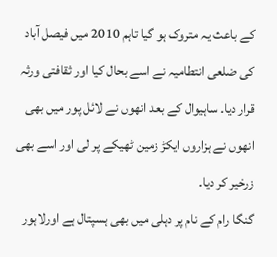کے باعث یہ متروک ہو گیا تاہم 2010 میں فیصل آباد کی ضلعی انتطامیہ نے اسے بحال کیا اور ثقافتی ورثہ قرار دیا۔ ساہیوال کے بعد انھوں نے لائل پور میں بھی انھوں نے ہزاروں ایکڑ زمین ٹھیکے پر لی اور اسے بھی زرخیر کر دیا۔
گنگا رام کے نام پر دہلی میں بھی ہسپتال ہے اورلاہور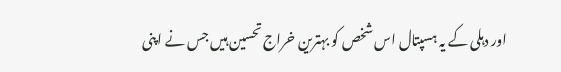اور دہلی کے یہ ہسپتال اس شخص کو بہترین خراج تحسین ہیں جس نے اپنی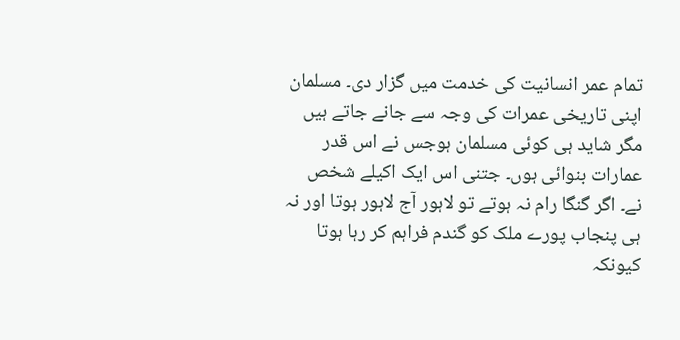تمام عمر انسانیت کی خدمت میں گزار دی۔ مسلمان اپنی تاریخی عمرات کی وجہ سے جانے جاتے ہیں مگر شاید ہی کوئی مسلمان ہوجس نے اس قدر عمارات بنوائی ہوں۔ جتنی اس ایک اکیلے شخص نے۔ اگر گنگا رام نہ ہوتے تو لاہور آج لاہور ہوتا اور نہ ہی پنجاب پورے ملک کو گندم فراہم کر رہا ہوتا کیونکہ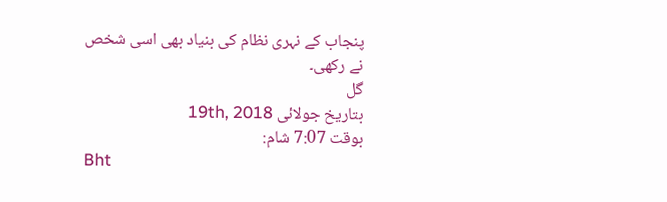پنجاب کے نہری نظام کی بنیاد بھی اسی شخص نے رکھی۔
گل
بتاریخ جولائی 19th, 2018
بوقت 7:07 شام:
Bht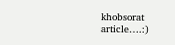khobsorat article….:)